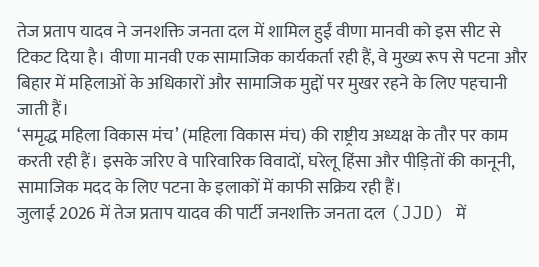तेज प्रताप यादव ने जनशक्ति जनता दल में शामिल हुईं वीणा मानवी को इस सीट से टिकट दिया है। वीणा मानवी एक सामाजिक कार्यकर्ता रही हैं, वे मुख्य रूप से पटना और बिहार में महिलाओं के अधिकारों और सामाजिक मुद्दों पर मुखर रहने के लिए पहचानी जाती हैं।
‘समृद्ध महिला विकास मंच’ (महिला विकास मंच) की राष्ट्रीय अध्यक्ष के तौर पर काम करती रही हैं। इसके जरिए वे पारिवारिक विवादों, घरेलू हिंसा और पीड़ितों की कानूनी, सामाजिक मदद के लिए पटना के इलाकों में काफी सक्रिय रही हैं।
जुलाई 2026 में तेज प्रताप यादव की पार्टी जनशक्ति जनता दल (JJD) में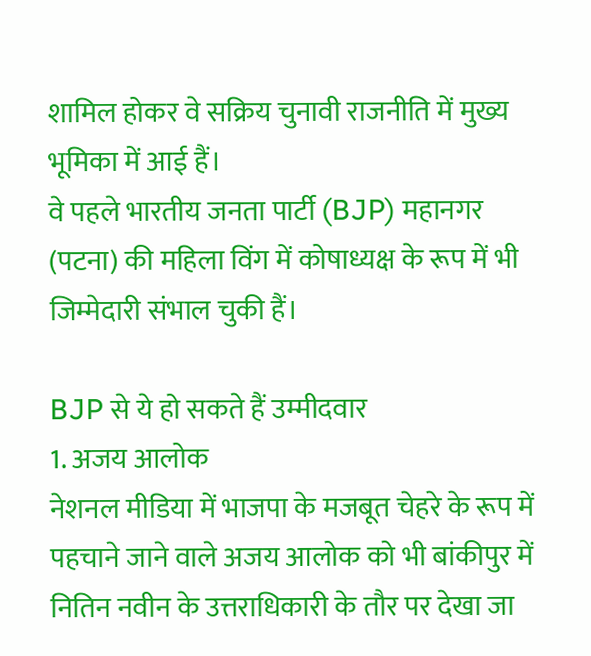शामिल होकर वे सक्रिय चुनावी राजनीति में मुख्य भूमिका में आई हैं।
वे पहले भारतीय जनता पार्टी (BJP) महानगर (पटना) की महिला विंग में कोषाध्यक्ष के रूप में भी जिम्मेदारी संभाल चुकी हैं।

BJP से ये हो सकते हैं उम्मीदवार
1. अजय आलोक
नेशनल मीडिया में भाजपा के मजबूत चेहरे के रूप में पहचाने जाने वाले अजय आलोक को भी बांकीपुर में नितिन नवीन के उत्तराधिकारी के तौर पर देखा जा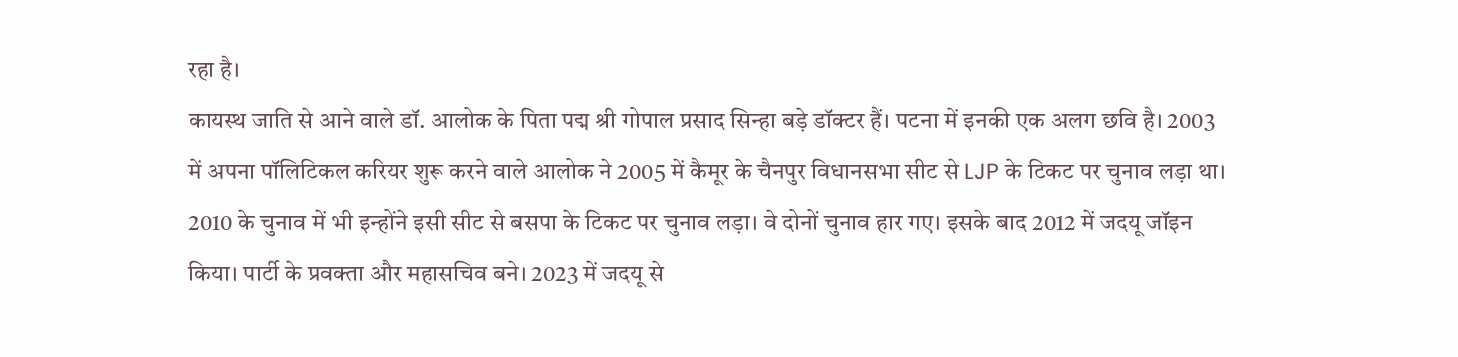रहा है।
कायस्थ जाति से आने वाले डॉ. आलोक के पिता पद्म श्री गोपाल प्रसाद सिन्हा बड़े डॉक्टर हैं। पटना में इनकी एक अलग छवि है। 2003 में अपना पॉलिटिकल करियर शुरू करने वाले आलोक ने 2005 में कैमूर के चैनपुर विधानसभा सीट से LJP के टिकट पर चुनाव लड़ा था।
2010 के चुनाव में भी इन्होंने इसी सीट से बसपा के टिकट पर चुनाव लड़ा। वे दोनों चुनाव हार गए। इसके बाद 2012 में जदयू जॉइन किया। पार्टी के प्रवक्ता और महासचिव बने। 2023 में जदयू से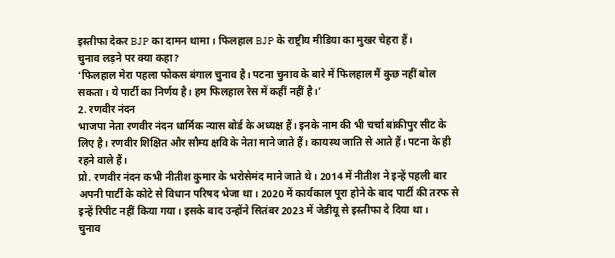इस्तीफा देकर BJP का दामन थामा। फिलहाल BJP के राष्ट्रीय मीडिया का मुखर चेहरा हैं।
चुनाव लड़ने पर क्या कहा?
‘फिलहाल मेरा पहला फोकस बंगाल चुनाव है। पटना चुनाव के बारे में फिलहाल मैं कुछ नहीं बोल सकता। ये पार्टी का निर्णय है। हम फिलहाल रेस में कहीं नहीं है।’
2. रणवीर नंदन
भाजपा नेता रणवीर नंदन धार्मिक न्यास बोर्ड के अध्यक्ष हैं। इनके नाम की भी चर्चा बांकीपुर सीट के लिए है। रणवीर शिक्षित और सौम्य क्षवि के नेता माने जाते हैं। कायस्थ जाति से आते हैं। पटना के ही रहने वाले हैं।
प्रो. रणवीर नंदन कभी नीतीश कुमार के भरोसेमंद माने जाते थे। 2014 में नीतीश ने इन्हें पहली बार अपनी पार्टी के कोटे से विधान परिषद भेजा था। 2020 में कार्यकाल पूरा होने के बाद पार्टी की तरफ से इन्हें रिपीट नहीं किया गया। इसके बाद उन्होंने सितंबर 2023 में जेडीयू से इस्तीफा दे दिया था।
चुनाव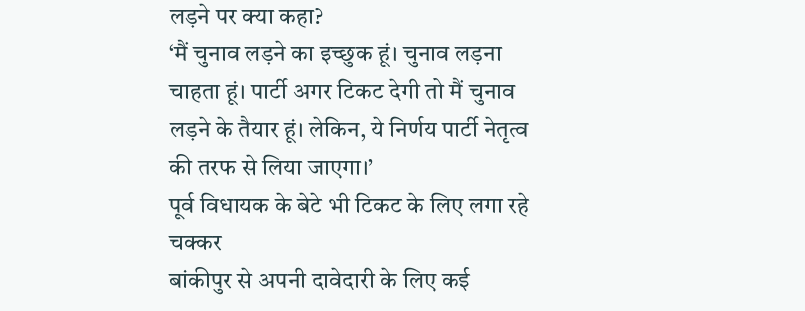लड़ने पर क्या कहा?
‘मैं चुनाव लड़ने का इच्छुक हूं। चुनाव लड़ना चाहता हूं। पार्टी अगर टिकट देगी तो मैं चुनाव लड़ने के तैयार हूं। लेकिन, ये निर्णय पार्टी नेतृत्व की तरफ से लिया जाएगा।’
पूर्व विधायक के बेटे भी टिकट के लिए लगा रहे चक्कर
बांकीपुर से अपनी दावेदारी के लिए कई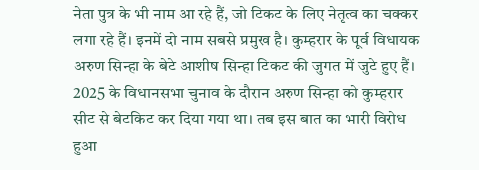नेता पुत्र के भी नाम आ रहे हैं, जो टिकट के लिए नेतृत्व का चक्कर लगा रहे हैं। इनमें दो नाम सबसे प्रमुख है। कुम्हरार के पूर्व विधायक अरुण सिन्हा के बेटे आशीष सिन्हा टिकट की जुगत में जुटे हुए हैं।
2025 के विधानसभा चुनाव के दौरान अरुण सिन्हा को कुम्हरार सीट से बेटकिट कर दिया गया था। तब इस बात का भारी विरोध हुआ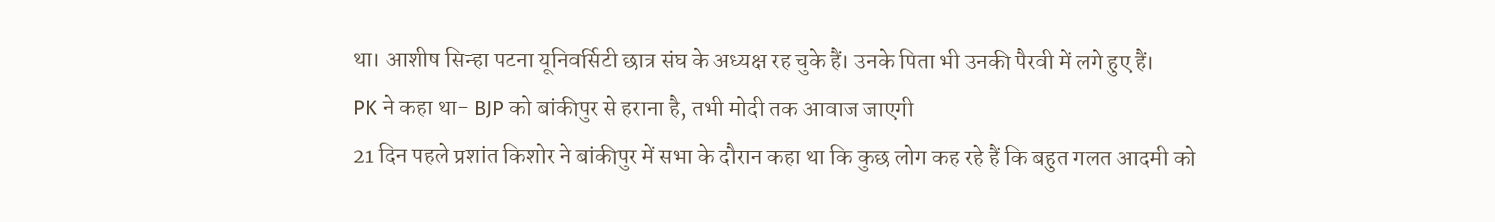था। आशीष सिन्हा पटना यूनिवर्सिटी छात्र संघ के अध्यक्ष रह चुके हैं। उनके पिता भी उनकी पैरवी में लगे हुए हैं।
PK ने कहा था- BJP को बांकीपुर से हराना है, तभी मोदी तक आवाज जाएगी
21 दिन पहले प्रशांत किशोर ने बांकीपुर में सभा के दौरान कहा था कि कुछ लोग कह रहे हैं कि बहुत गलत आदमी को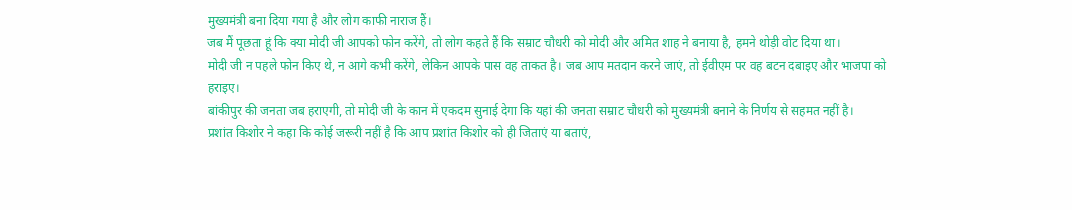मुख्यमंत्री बना दिया गया है और लोग काफी नाराज हैं।
जब मैं पूछता हूं कि क्या मोदी जी आपको फोन करेंगे, तो लोग कहते हैं कि सम्राट चौधरी को मोदी और अमित शाह ने बनाया है, हमने थोड़ी वोट दिया था।
मोदी जी न पहले फोन किए थे, न आगे कभी करेंगे, लेकिन आपके पास वह ताकत है। जब आप मतदान करने जाएं, तो ईवीएम पर वह बटन दबाइए और भाजपा को हराइए।
बांकीपुर की जनता जब हराएगी, तो मोदी जी के कान में एकदम सुनाई देगा कि यहां की जनता सम्राट चौधरी को मुख्यमंत्री बनाने के निर्णय से सहमत नहीं है।
प्रशांत किशोर ने कहा कि कोई जरूरी नहीं है कि आप प्रशांत किशोर को ही जिताएं या बताएं,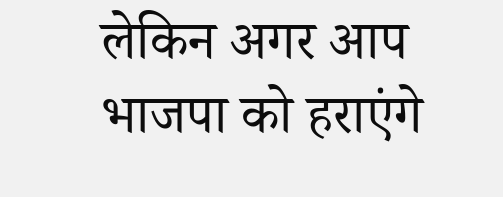लेकिन अगर आप भाजपा को हराएंगे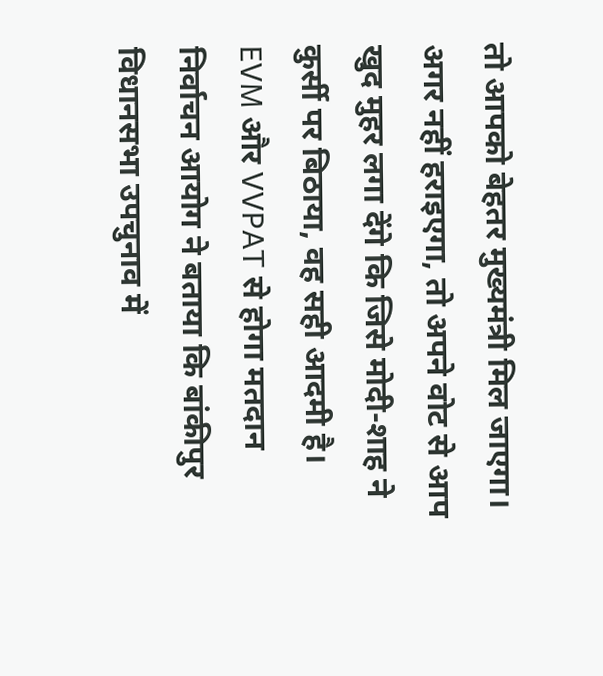तो आपको बेहतर मुख्यमंत्री मिल जाएगा। अगर नहीं हराइएगा, तो अपने वोट से आप खुद मुहर लगा देंगे कि जिसे मोदी-शाह ने कुर्सी पर बिठाया, वह सही आदमी है।
EVM और VVPAT से होगा मतदान
निर्वाचन आयोग ने बताया कि बांकीपुर विधानसभा उपचुनाव में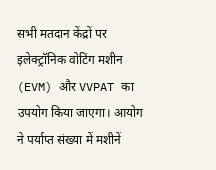सभी मतदान केंद्रों पर इलेक्ट्रॉनिक वोटिंग मशीन (EVM) और VVPAT का उपयोग किया जाएगा। आयोग ने पर्याप्त संख्या में मशीनें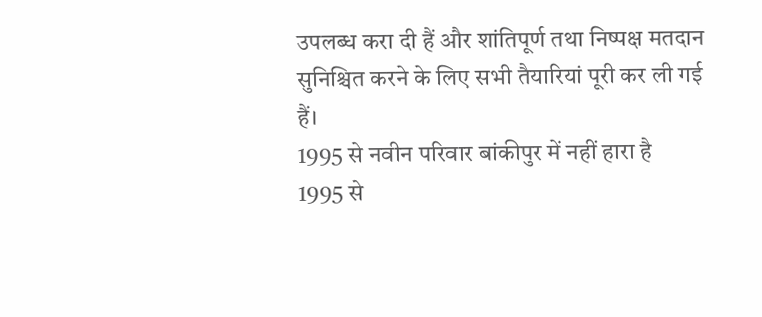उपलब्ध करा दी हैं और शांतिपूर्ण तथा निष्पक्ष मतदान सुनिश्चित करने के लिए सभी तैयारियां पूरी कर ली गई हैं।
1995 से नवीन परिवार बांकीपुर में नहीं हारा है
1995 से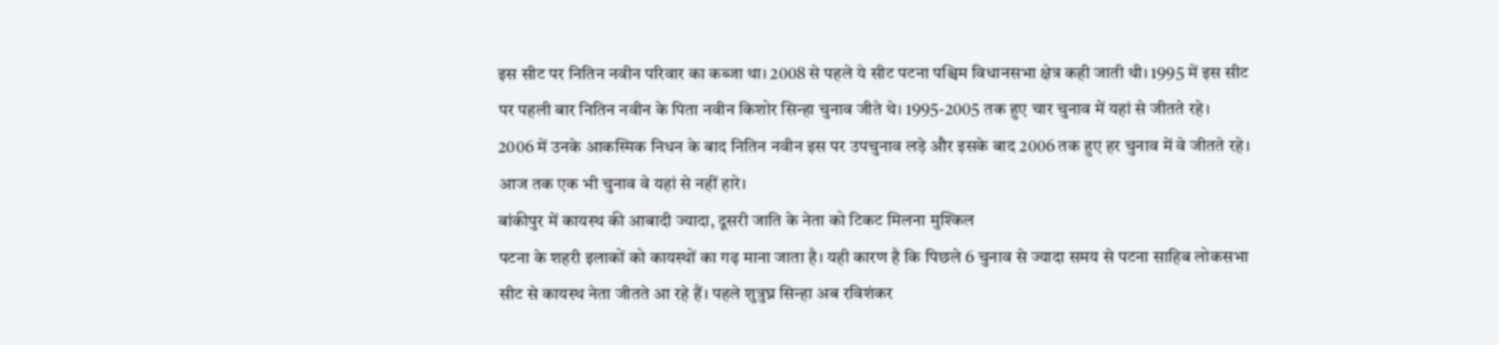इस सीट पर नितिन नवीन परिवार का कब्जा था। 2008 से पहले ये सीट पटना पश्चिम विधानसभा क्षेत्र कही जाती थी। 1995 में इस सीट पर पहली बार नितिन नवीन के पिता नवीन किशोर सिन्हा चुनाव जीते थे। 1995-2005 तक हुए चार चुनाव में यहां से जीतते रहे।
2006 में उनके आकस्मिक निधन के बाद नितिन नवीन इस पर उपचुनाव लड़े और इसके बाद 2006 तक हुए हर चुनाव में वे जीतते रहे। आज तक एक भी चुनाव वे यहां से नहीं हारे।
बांकीपुर में कायस्थ की आबादी ज्यादा, दूसरी जाति के नेता को टिकट मिलना मुश्किल
पटना के शहरी इलाकों को कायस्थों का गढ़ माना जाता है। यही कारण है कि पिछले 6 चुनाव से ज्यादा समय से पटना साहिब लोकसभा सीट से कायस्थ नेता जीतते आ रहे हैं। पहले शुत्रुघ्न सिन्हा अब रविशंकर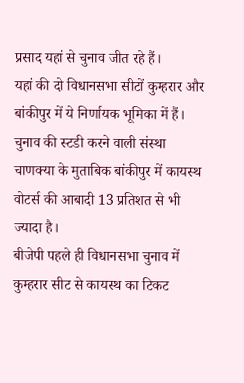प्रसाद यहां से चुनाव जीत रहे हैं।
यहां की दो विधानसभा सीटों कुम्हरार और बांकीपुर में ये निर्णायक भूमिका में हैं। चुनाव की स्टडी करने वाली संस्था चाणक्या के मुताबिक बांकीपुर में कायस्थ वोटर्स की आबादी 13 प्रतिशत से भी ज्यादा है।
बीजेपी पहले ही विधानसभा चुनाव में कुम्हरार सीट से कायस्थ का टिकट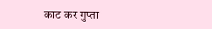काट कर गुप्ता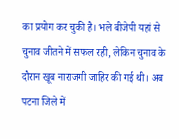का प्रयोग कर चुकी है। भले बीजेपी यहां से चुनाव जीतने में सफल रही, लेकिन चुनाव के दौरान खूब नाराजगी जाहिर की गई थी। अब पटना जिले में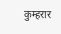कुम्हरार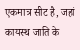एकमात्र सीट है, जहां कायस्थ जाति के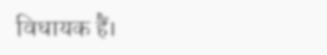विधायक हैं।